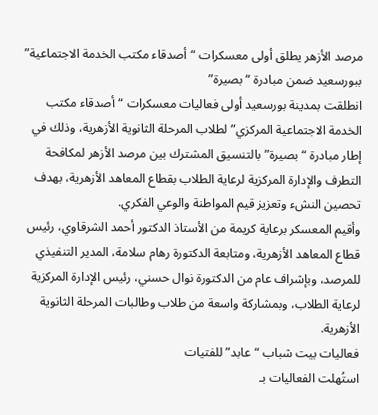مرصد الأزهر يطلق أولى معسكرات “أصدقاء مكتب الخدمة الاجتماعية” ببورسعيد ضمن مبادرة “بصيرة”
انطلقت بمدينة بورسعيد أولى فعاليات معسكرات “أصدقاء مكتب الخدمة الاجتماعية المركزي” لطلاب المرحلة الثانوية الأزهرية، وذلك في إطار مبادرة “بصيرة” بالتنسيق المشترك بين مرصد الأزهر لمكافحة التطرف والإدارة المركزية لرعاية الطلاب بقطاع المعاهد الأزهرية، بهدف تحصين النشء وتعزيز قيم المواطنة والوعي الفكري.
وأقيم المعسكر برعاية كريمة من الأستاذ الدكتور أحمد الشرقاوي، رئيس قطاع المعاهد الأزهرية، ومتابعة الدكتورة رهام سلامة، المدير التنفيذي للمرصد، وبإشراف عام من الدكتورة نوال حسني، رئيس الإدارة المركزية لرعاية الطلاب، وبمشاركة واسعة من طلاب وطالبات المرحلة الثانوية الأزهرية.
فعاليات بيت شباب “عابد” للفتيات
استُهلت الفعاليات بـ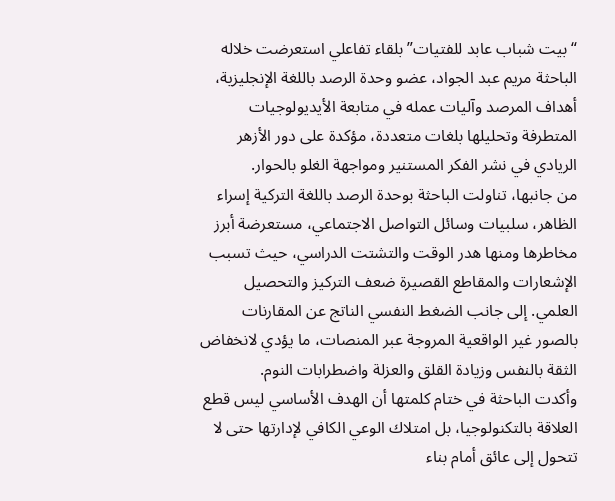“بيت شباب عابد للفتيات” بلقاء تفاعلي استعرضت خلاله الباحثة مريم عبد الجواد، عضو وحدة الرصد باللغة الإنجليزية، أهداف المرصد وآليات عمله في متابعة الأيديولوجيات المتطرفة وتحليلها بلغات متعددة، مؤكدة على دور الأزهر الريادي في نشر الفكر المستنير ومواجهة الغلو بالحوار.
من جانبها، تناولت الباحثة بوحدة الرصد باللغة التركية إسراء الظاهر، سلبيات وسائل التواصل الاجتماعي، مستعرضة أبرز مخاطرها ومنها هدر الوقت والتشتت الدراسي، حيث تسبب الإشعارات والمقاطع القصيرة ضعف التركيز والتحصيل العلمي. إلى جانب الضغط النفسي الناتج عن المقارنات بالصور غير الواقعية المروجة عبر المنصات، ما يؤدي لانخفاض الثقة بالنفس وزيادة القلق والعزلة واضطرابات النوم.
وأكدت الباحثة في ختام كلمتها أن الهدف الأساسي ليس قطع العلاقة بالتكنولوجيا، بل امتلاك الوعي الكافي لإدارتها حتى لا تتحول إلى عائق أمام بناء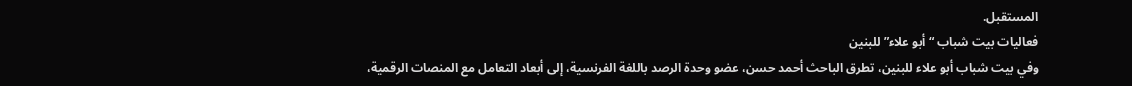المستقبل.
فعاليات بيت شباب “أبو علاء” للبنين
وفي بيت شباب أبو علاء للبنين، تطرق الباحث أحمد حسن، عضو وحدة الرصد باللغة الفرنسية، إلى أبعاد التعامل مع المنصات الرقمية،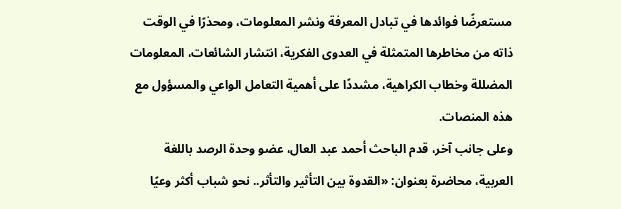مستعرضًا فوائدها في تبادل المعرفة ونشر المعلومات، ومحذرًا في الوقت ذاته من مخاطرها المتمثلة في العدوى الفكرية، انتشار الشائعات، المعلومات المضللة وخطاب الكراهية، مشددًا على أهمية التعامل الواعي والمسؤول مع هذه المنصات.
وعلى جانب آخر، قدم الباحث أحمد عبد العال، عضو وحدة الرصد باللغة العربية، محاضرة بعنوان: «القدوة بين التأثير والتأثر.. نحو شباب أكثر وعيًا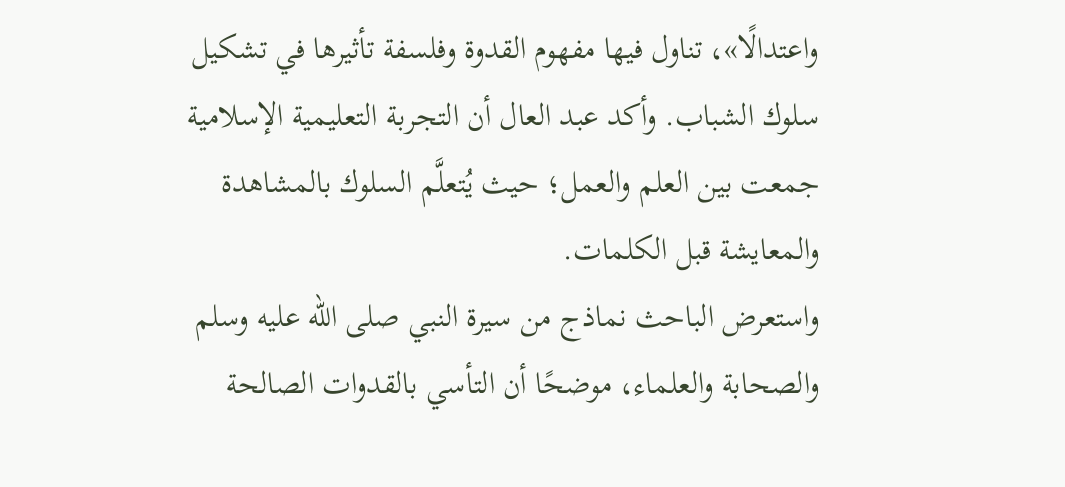واعتدالًا»، تناول فيها مفهوم القدوة وفلسفة تأثيرها في تشكيل سلوك الشباب. وأكد عبد العال أن التجربة التعليمية الإسلامية جمعت بين العلم والعمل؛ حيث يُتعلَّم السلوك بالمشاهدة والمعايشة قبل الكلمات.
واستعرض الباحث نماذج من سيرة النبي صلى الله عليه وسلم والصحابة والعلماء، موضحًا أن التأسي بالقدوات الصالحة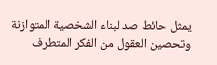يمثل حائط صد لبناء الشخصية المتوازنة وتحصين العقول من الفكر المتطرف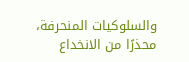والسلوكيات المنحرفة، محذرًا من الانخداع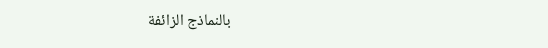بالنماذج الزائفة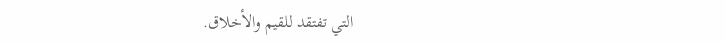التي تفتقد للقيم والأخلاق.